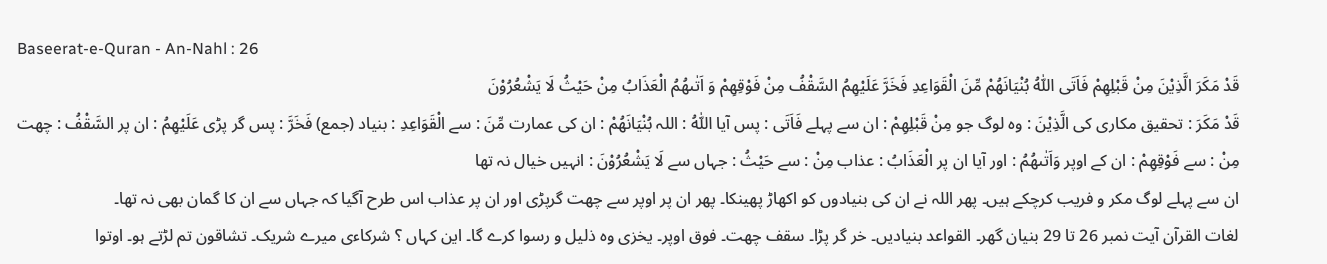Baseerat-e-Quran - An-Nahl : 26
قَدْ مَكَرَ الَّذِیْنَ مِنْ قَبْلِهِمْ فَاَتَى اللّٰهُ بُنْیَانَهُمْ مِّنَ الْقَوَاعِدِ فَخَرَّ عَلَیْهِمُ السَّقْفُ مِنْ فَوْقِهِمْ وَ اَتٰىهُمُ الْعَذَابُ مِنْ حَیْثُ لَا یَشْعُرُوْنَ
قَدْ مَكَرَ : تحقیق مکاری کی الَّذِيْنَ : وہ لوگ جو مِنْ قَبْلِهِمْ : ان سے پہلے فَاَتَى : پس آیا اللّٰهُ : اللہ بُنْيَانَهُمْ : ان کی عمارت مِّنَ : سے الْقَوَاعِدِ : بنیاد (جمع) فَخَرَّ : پس گر پڑی عَلَيْهِمُ : ان پر السَّقْفُ : چھت مِنْ : سے فَوْقِهِمْ : ان کے اوپر وَاَتٰىهُمُ : اور آیا ان پر الْعَذَابُ : عذاب مِنْ : سے حَيْثُ : جہاں سے لَا يَشْعُرُوْنَ : انہیں خیال نہ تھا
ان سے پہلے لوگ مکر و فریب کرچکے ہیں۔ پھر اللہ نے ان کی بنیادوں کو اکھاڑ پھینکا۔ پھر ان پر اوپر سے چھت گرپڑی اور ان پر عذاب اس طرح آگیا کہ جہاں سے ان کا گمان بھی نہ تھا۔
لغات القرآن آیت نمبر 26 تا 29 بنیان گھر۔ القواعد بنیادیں۔ خر گر پڑا۔ سقف چھت۔ فوق اوپر۔ یخزی وہ ذلیل و رسوا کرے گا۔ این کہاں ؟ شرکاءی میرے شریک۔ تشاقون تم لڑتے ہو۔ اوتوا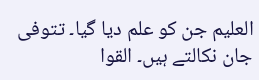العلیم جن کو علم دیا گیا۔ تتوفی جان نکالتے ہیں۔ القوا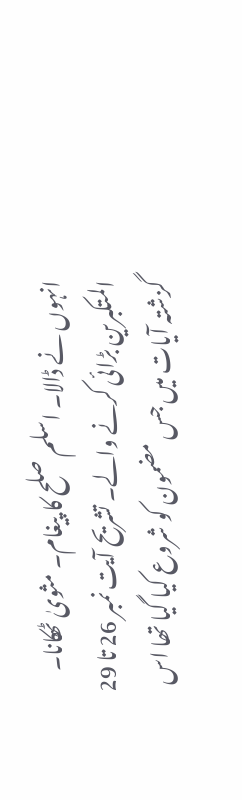انہوں نے ڈالا۔ اسلم صلح کا پیغام۔ مثویٰ ٹھکانا۔ المتکبرین بڑائی کرنے والے۔ تشریح آیت نمبر 26 تا 29 گزشتہ آیات میں جس مضمون کو شروع کیا گیا تھا اس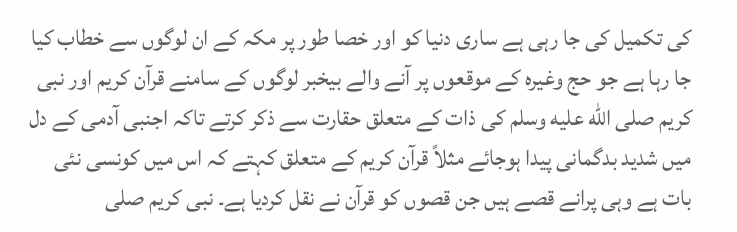کی تکمیل کی جا رہی ہے ساری دنیا کو اور خصا طور پر مکہ کے ان لوگوں سے خطاب کیا جا رہا ہے جو حج وغیرہ کے موقعوں پر آنے والے بیخبر لوگوں کے سامنے قرآن کریم اور نبی کریم صلى الله عليه وسلم کی ذات کے متعلق حقارت سے ذکر کرتے تاکہ اجنبی آدمی کے دل میں شدید بدگمانی پیدا ہوجائے مثلاً قرآن کریم کے متعلق کہتے کہ اس میں کونسی نئی بات ہے وہی پرانے قصے ہیں جن قصوں کو قرآن نے نقل کردیا ہے۔ نبی کریم صلى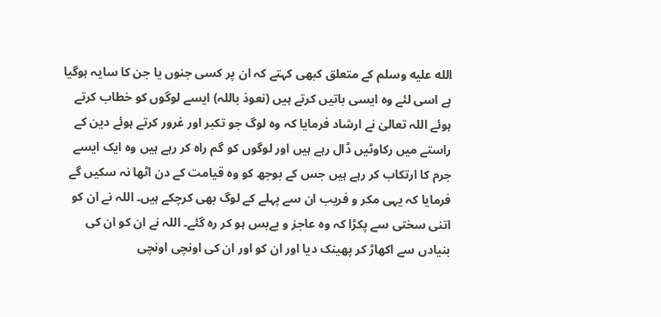الله عليه وسلم کے متعلق کبھی کہتے کہ ان پر کسی جنوں یا جن کا سایہ ہوگیا ہے اسی لئے وہ ایسی باتیں کرتے ہیں (نعوذ باللہ) ایسے لوگوں کو خطاب کرتے ہوئے اللہ تعالیٰ نے ارشاد فرمایا کہ وہ لوگ جو تکبر اور غرور کرتے ہوئے دین کے راستے میں رکاوٹیں ڈال رہے ہیں اور لوگوں کو گم راہ کر رہے ہیں وہ ایک ایسے جرم کا ارتکاب کر رہے ہیں جس کے بوجھ کو وہ قیامت کے دن اٹھا نہ سکیں گے فرمایا کہ یہی مکر و فریب ان سے پہلے کے لوگ بھی کرچکے ہیں۔ اللہ نے ان کو اتنی سختی سے پکڑا کہ وہ عاجز و بےبس ہو کر رہ گئے۔ اللہ نے ان کو ان کی بنیادں سے اکھاڑ کر پھینک دیا اور ان کو اور ان کی اونچی اونچی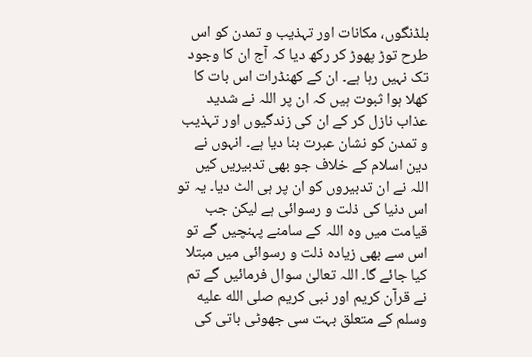بلڈنگوں، مکانات اور تہذیب و تمدن کو اس طرح توڑ پھوڑ کر رکھ دیا کہ آج ان کا وجود تک نہیں رہا ہے۔ ان کے کھنڈرات اس بات کا کھلا ہوا ثبوت ہیں کہ ان پر اللہ نے شدید عذاب نازل کر کے ان کی زندگیوں اور تہذیب و تمدن کو نشان عبرت بنا دیا ہے۔ انہوں نے دین اسلام کے خلاف جو بھی تدبیریں کیں اللہ نے ان تدبیروں کو ان پر ہی الٹ دیا۔ یہ تو اس دنیا کی ذلت و رسوائی ہے لیکن جب قیامت میں وہ اللہ کے سامنے پہنچیں گے تو اس سے بھی زیادہ ذلت و رسوائی میں مبتلا کیا جائے گا۔ اللہ تعالیٰ سوال فرمائیں گے تم نے قرآن کریم اور نبی کریم صلى الله عليه وسلم کے متعلق بہت سی جھوٹی باتی کی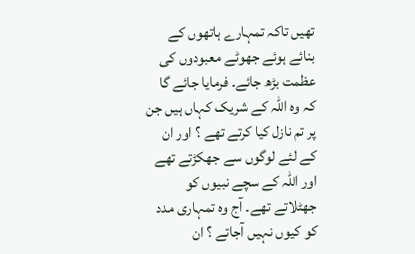تھیں تاکہ تمہارے ہاتھوں کے بنائے ہوئے جھوٹے معبودوں کی عظمت بڑھ جائے۔ فرمایا جائے گا کہ وہ اللہ کے شریک کہاں ہیں جن پر تم نازل کیا کرتے تھے ؟ اور ان کے لئے لوگوں سے جھکڑتے تھے اور اللہ کے سچے نبیوں کو جھٹلاتے تھے۔ آج وہ تمہاری مدد کو کیوں نہیں آجاتے ؟ ان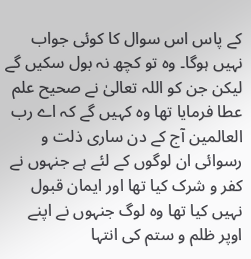کے پاس اس سوال کا کوئی جواب نہیں ہوگا۔ وہ تو کچھ نہ بول سکیں گے لیکن جن کو اللہ تعالیٰ نے صحیح علم عطا فرمایا تھا وہ کہیں گے کہ اے رب العالمین آج کے دن ساری ذلت و رسوائی ان لوگوں کے لئے ہے جنہوں نے کفر و شرک کیا تھا اور ایمان قبول نہیں کیا تھا وہ لوگ جنہوں نے اپنے اوپر ظلم و ستم کی انتہا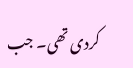کردی تھی۔ جب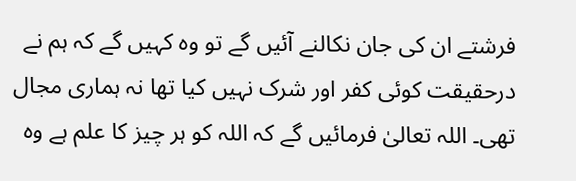فرشتے ان کی جان نکالنے آئیں گے تو وہ کہیں گے کہ ہم نے درحقیقت کوئی کفر اور شرک نہیں کیا تھا نہ ہماری مجال تھی۔ اللہ تعالیٰ فرمائیں گے کہ اللہ کو ہر چیز کا علم ہے وہ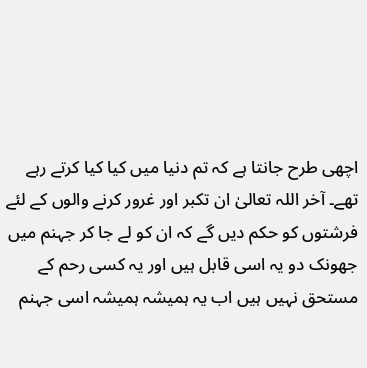اچھی طرح جانتا ہے کہ تم دنیا میں کیا کیا کرتے رہے تھے۔ آخر اللہ تعالیٰ ان تکبر اور غرور کرنے والوں کے لئے فرشتوں کو حکم دیں گے کہ ان کو لے جا کر جہنم میں جھونک دو یہ اسی قابل ہیں اور یہ کسی رحم کے مستحق نہیں ہیں اب یہ ہمیشہ ہمیشہ اسی جہنم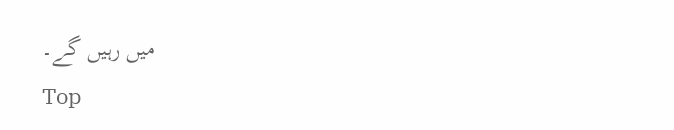میں رہیں گے۔
Top